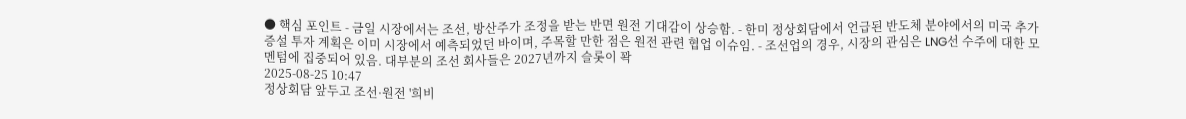● 핵심 포인트 - 금일 시장에서는 조선, 방산주가 조정을 받는 반면 원전 기대감이 상승함. - 한미 정상회담에서 언급된 반도체 분야에서의 미국 추가 증설 투자 계획은 이미 시장에서 예측되었던 바이며, 주목할 만한 점은 원전 관련 협업 이슈임. - 조선업의 경우, 시장의 관심은 LNG선 수주에 대한 모멘텀에 집중되어 있음. 대부분의 조선 회사들은 2027년까지 슬롯이 꽉
2025-08-25 10:47
정상회담 앞두고 조선·원전 '희비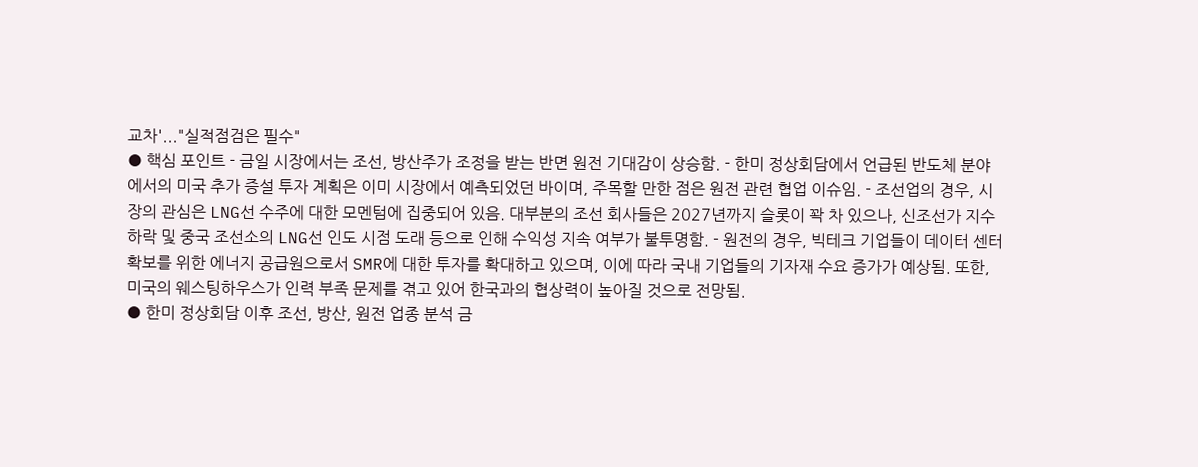교차'..."실적점검은 필수"
● 핵심 포인트 - 금일 시장에서는 조선, 방산주가 조정을 받는 반면 원전 기대감이 상승함. - 한미 정상회담에서 언급된 반도체 분야에서의 미국 추가 증설 투자 계획은 이미 시장에서 예측되었던 바이며, 주목할 만한 점은 원전 관련 협업 이슈임. - 조선업의 경우, 시장의 관심은 LNG선 수주에 대한 모멘텀에 집중되어 있음. 대부분의 조선 회사들은 2027년까지 슬롯이 꽉 차 있으나, 신조선가 지수 하락 및 중국 조선소의 LNG선 인도 시점 도래 등으로 인해 수익성 지속 여부가 불투명함. - 원전의 경우, 빅테크 기업들이 데이터 센터 확보를 위한 에너지 공급원으로서 SMR에 대한 투자를 확대하고 있으며, 이에 따라 국내 기업들의 기자재 수요 증가가 예상됨. 또한, 미국의 웨스팅하우스가 인력 부족 문제를 겪고 있어 한국과의 협상력이 높아질 것으로 전망됨.
● 한미 정상회담 이후 조선, 방산, 원전 업종 분석 금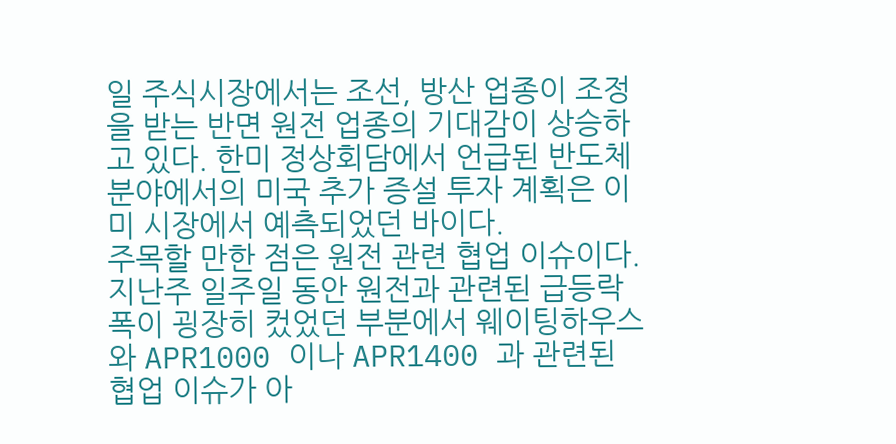일 주식시장에서는 조선, 방산 업종이 조정을 받는 반면 원전 업종의 기대감이 상승하고 있다. 한미 정상회담에서 언급된 반도체 분야에서의 미국 추가 증설 투자 계획은 이미 시장에서 예측되었던 바이다.
주목할 만한 점은 원전 관련 협업 이슈이다. 지난주 일주일 동안 원전과 관련된 급등락 폭이 굉장히 컸었던 부분에서 웨이팅하우스와 APR1000 이나 APR1400 과 관련된 협업 이슈가 아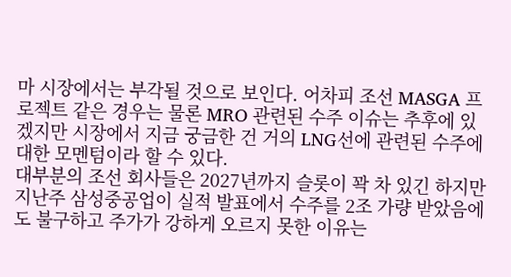마 시장에서는 부각될 것으로 보인다. 어차피 조선 MASGA 프로젝트 같은 경우는 물론 MRO 관련된 수주 이슈는 추후에 있겠지만 시장에서 지금 궁금한 건 거의 LNG선에 관련된 수주에 대한 모멘텀이라 할 수 있다.
대부분의 조선 회사들은 2027년까지 슬롯이 꽉 차 있긴 하지만 지난주 삼성중공업이 실적 발표에서 수주를 2조 가량 받았음에도 불구하고 주가가 강하게 오르지 못한 이유는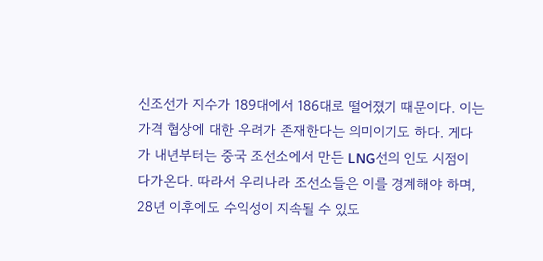신조선가 지수가 189대에서 186대로 떨어졌기 때문이다. 이는 가격 협상에 대한 우려가 존재한다는 의미이기도 하다. 게다가 내년부터는 중국 조선소에서 만든 LNG선의 인도 시점이 다가온다. 따라서 우리나라 조선소들은 이를 경계해야 하며, 28년 이후에도 수익성이 지속될 수 있도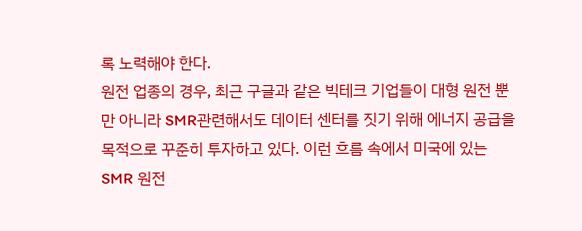록 노력해야 한다.
원전 업종의 경우, 최근 구글과 같은 빅테크 기업들이 대형 원전 뿐만 아니라 SMR관련해서도 데이터 센터를 짓기 위해 에너지 공급을 목적으로 꾸준히 투자하고 있다. 이런 흐름 속에서 미국에 있는 SMR 원전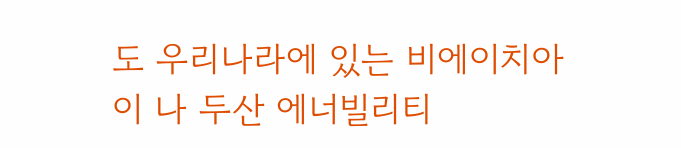도 우리나라에 있는 비에이치아이 나 두산 에너빌리티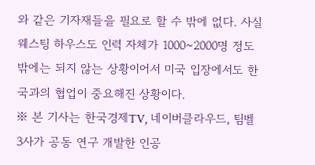와 같은 기자재들을 필요로 할 수 밖에 없다. 사실 웨스팅 하우스도 인력 자체가 1000~2000명 정도 밖에는 되지 않는 상황이어서 미국 입장에서도 한국과의 협업이 중요해진 상황이다.
※ 본 기사는 한국경제TV, 네이버클라우드, 팀벨 3사가 공동 연구 개발한 인공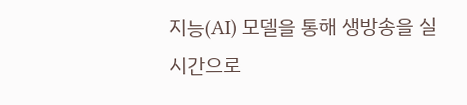지능(AI) 모델을 통해 생방송을 실시간으로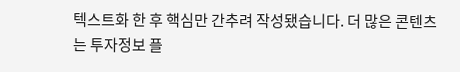텍스트화 한 후 핵심만 간추려 작성됐습니다. 더 많은 콘텐츠는 투자정보 플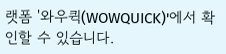랫폼 '와우퀵(WOWQUICK)'에서 확인할 수 있습니다.